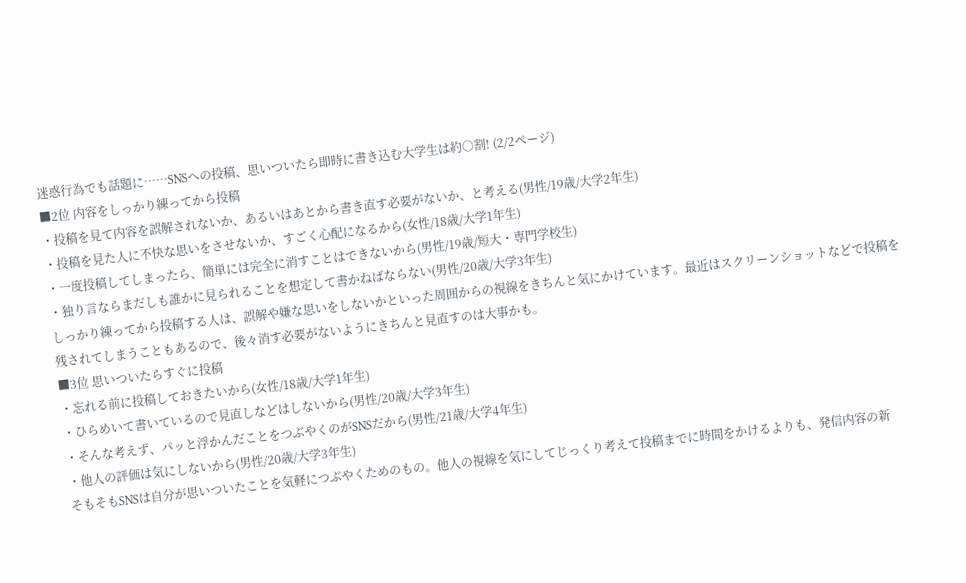迷惑行為でも話題に……SNSへの投稿、思いついたら即時に書き込む大学生は約○割! (2/2ページ)
■2位 内容をしっかり練ってから投稿
・投稿を見て内容を誤解されないか、あるいはあとから書き直す必要がないか、と考える(男性/19歳/大学2年生)
・投稿を見た人に不快な思いをさせないか、すごく心配になるから(女性/18歳/大学1年生)
・一度投稿してしまったら、簡単には完全に消すことはできないから(男性/19歳/短大・専門学校生)
・独り言ならまだしも誰かに見られることを想定して書かねばならない(男性/20歳/大学3年生)
しっかり練ってから投稿する人は、誤解や嫌な思いをしないかといった周囲からの視線をきちんと気にかけています。最近はスクリーンショットなどで投稿を残されてしまうこともあるので、後々消す必要がないようにきちんと見直すのは大事かも。
■3位 思いついたらすぐに投稿
・忘れる前に投稿しておきたいから(女性/18歳/大学1年生)
・ひらめいて書いているので見直しなどはしないから(男性/20歳/大学3年生)
・そんな考えず、パッと浮かんだことをつぶやくのがSNSだから(男性/21歳/大学4年生)
・他人の評価は気にしないから(男性/20歳/大学3年生)
そもそもSNSは自分が思いついたことを気軽につぶやくためのもの。他人の視線を気にしてじっくり考えて投稿までに時間をかけるよりも、発信内容の新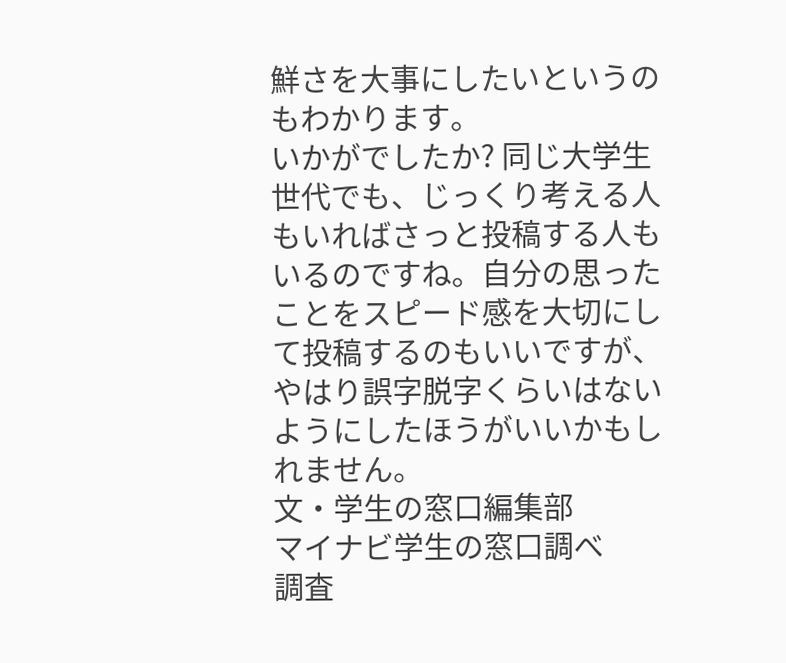鮮さを大事にしたいというのもわかります。
いかがでしたか? 同じ大学生世代でも、じっくり考える人もいればさっと投稿する人もいるのですね。自分の思ったことをスピード感を大切にして投稿するのもいいですが、やはり誤字脱字くらいはないようにしたほうがいいかもしれません。
文・学生の窓口編集部
マイナビ学生の窓口調べ
調査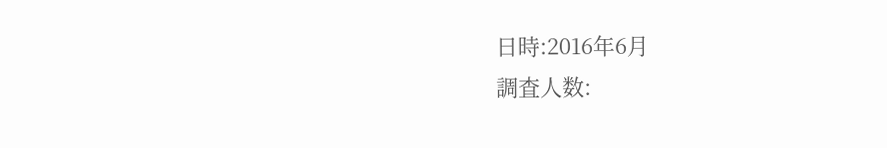日時:2016年6月
調査人数: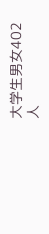大学生男女402人